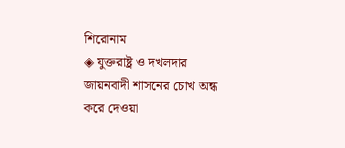শিরোনাম
◈ যুক্তরাষ্ট্র ও দখলদার জায়নবাদী শাসনের চোখ অন্ধ করে দেওয়া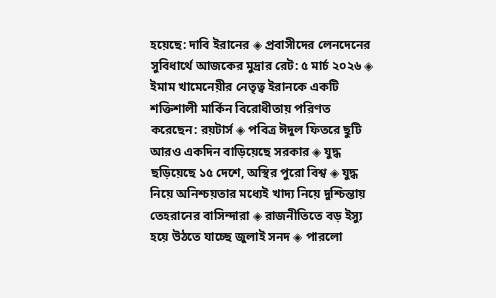হয়েছে: দাবি ইরানের ◈ প্রবাসীদের লেনদেনের সুবিধার্থে আজকের মুদ্রার রেট: ৫ মার্চ ২০২৬ ◈ ইমাম খামেনেয়ীর নেতৃত্ব ইরানকে একটি শক্তিশালী মার্কিন বিরোধীতায় পরিণত করেছেন: রয়টার্স ◈ পবিত্র ঈদুল ফিতরে ছুটি আরও একদিন বাড়িয়েছে সরকার ◈ যুদ্ধ ছড়িয়েছে ১৫ দেশে, অস্থির পুরো বিশ্ব ◈ যুদ্ধ নিয়ে অনিশ্চয়তার মধ্যেই খাদ্য নিয়ে দুশ্চিন্তায় তেহরানের বাসিন্দারা ◈ রাজনীতিতে বড় ইস্যু হয়ে উঠতে যাচ্ছে জুলাই সনদ ◈ পার‌লো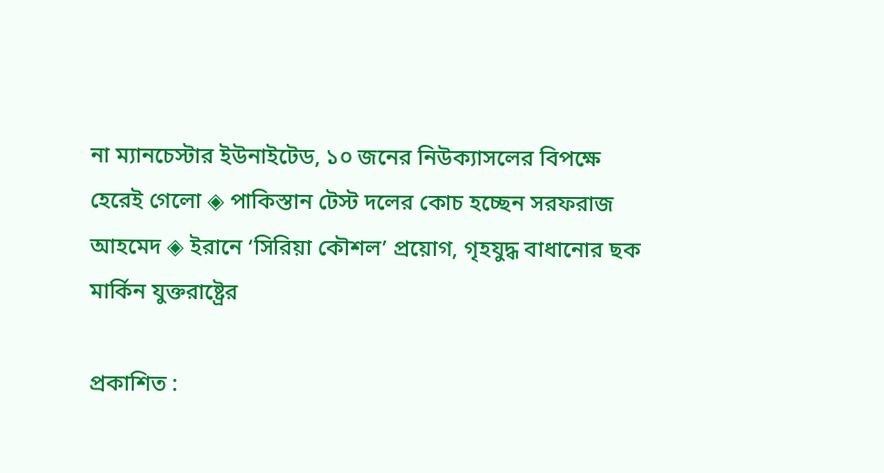না ম্যানচেস্টার ইউনাইটেড, ১০ জনের নিউক্যাসলের বিপক্ষে হেরেই গেলো ◈ পাকিস্তান টেস্ট দলের কোচ হ‌চ্ছেন সরফরাজ আহ‌মেদ ◈ ইরানে ‘সিরিয়া কৌশল’ প্রয়োগ, গৃহযুদ্ধ বাধানোর ছক মার্কিন যুক্তরাষ্ট্রের

প্রকাশিত :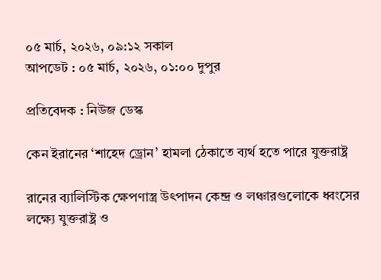০৫ মার্চ, ২০২৬, ০৯:১২ সকাল
আপডেট : ০৫ মার্চ, ২০২৬, ০১:০০ দুপুর

প্রতিবেদক : নিউজ ডেস্ক

কেন ইরানের ‘শাহেদ ড্রোন’ হামলা ঠেকাতে ব্যর্থ হতে পারে যুক্তরাষ্ট্র

রানের ব্যালিস্টিক ক্ষেপণাস্ত্র উৎপাদন কেন্দ্র ও লঞ্চারগুলোকে ধ্বংসের লক্ষ্যে যুক্তরাষ্ট্র ও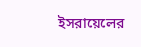ইসরায়েলের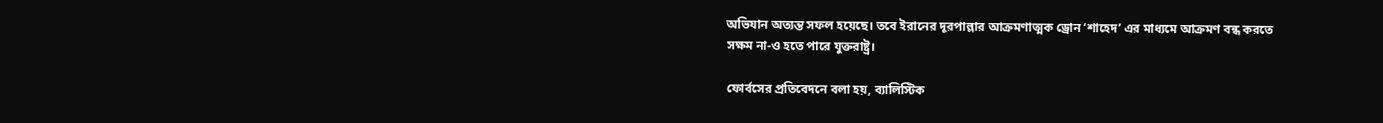অভিযান অত্যন্ত সফল হয়েছে। তবে ইরানের দূরপাল্লার আক্রমণাত্মক ড্রোন ‘শাহেদ’ এর মাধ্যমে আক্রমণ বন্ধ করতে সক্ষম না-ও হতে পারে যুক্তরাষ্ট্র।

ফোর্বসের প্রতিবেদনে বলা হয়, ব্যালিস্টিক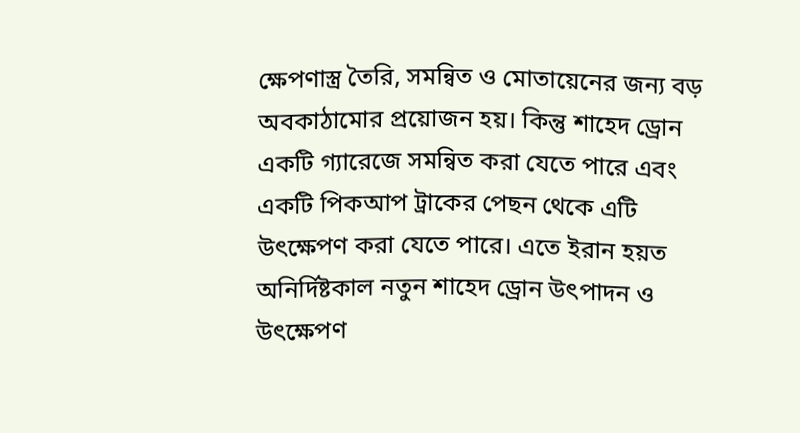ক্ষেপণাস্ত্র তৈরি, সমন্বিত ও মোতায়েনের জন্য বড় অবকাঠামোর প্রয়োজন হয়। কিন্তু শাহেদ ড্রোন একটি গ্যারেজে সমন্বিত করা যেতে পারে এবং একটি পিকআপ ট্রাকের পেছন থেকে এটি উৎক্ষেপণ করা যেতে পারে। এতে ইরান হয়ত অনির্দিষ্টকাল নতুন শাহেদ ড্রোন উৎপাদন ও উৎক্ষেপণ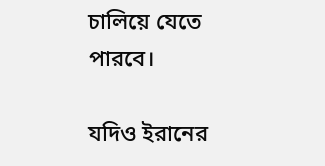চালিয়ে যেতে পারবে।

যদিও ইরানের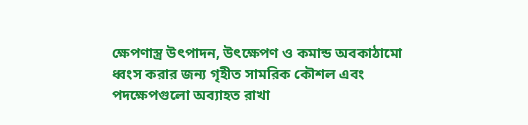ক্ষেপণাস্ত্র উৎপাদন, উৎক্ষেপণ ও কমান্ড অবকাঠামো ধ্বংস করার জন্য গৃহীত সামরিক কৌশল এবং পদক্ষেপগুলো অব্যাহত রাখা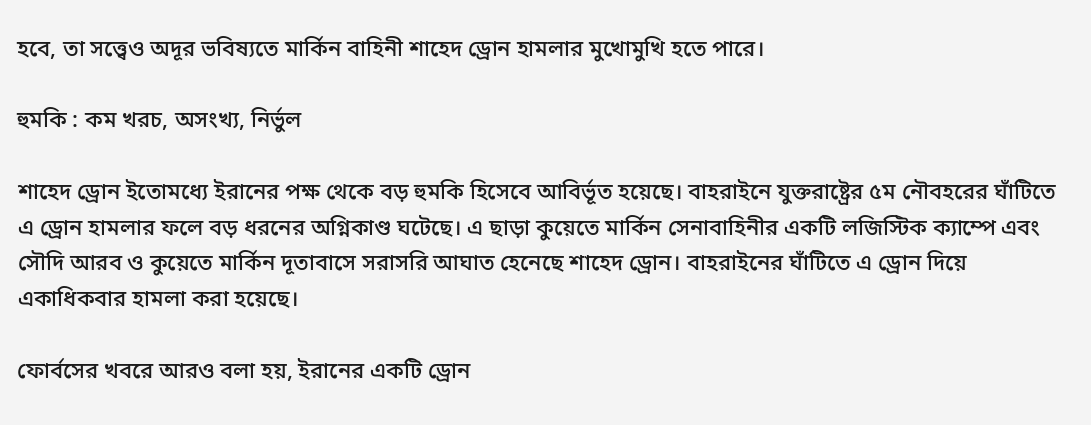হবে, তা সত্ত্বেও অদূর ভবিষ্যতে মার্কিন বাহিনী শাহেদ ড্রোন হামলার মুখোমুখি হতে পারে।

হুমকি : কম খরচ, অসংখ্য, নির্ভুল

শাহেদ ড্রোন ইতোমধ্যে ইরানের পক্ষ থেকে বড় হুমকি হিসেবে আবির্ভূত হয়েছে। বাহরাইনে যুক্তরাষ্ট্রের ৫ম নৌবহরের ঘাঁটিতে এ ড্রোন হামলার ফলে বড় ধরনের অগ্নিকাণ্ড ঘটেছে। এ ছাড়া কুয়েতে মার্কিন সেনাবাহিনীর একটি লজিস্টিক ক্যাম্পে এবং সৌদি আরব ও কুয়েতে মার্কিন দূতাবাসে সরাসরি আঘাত হেনেছে শাহেদ ড্রোন। বাহরাইনের ঘাঁটিতে এ ড্রোন দিয়ে একাধিকবার হামলা করা হয়েছে।

ফোর্বসের খবরে আরও বলা হয়, ইরানের একটি ড্রোন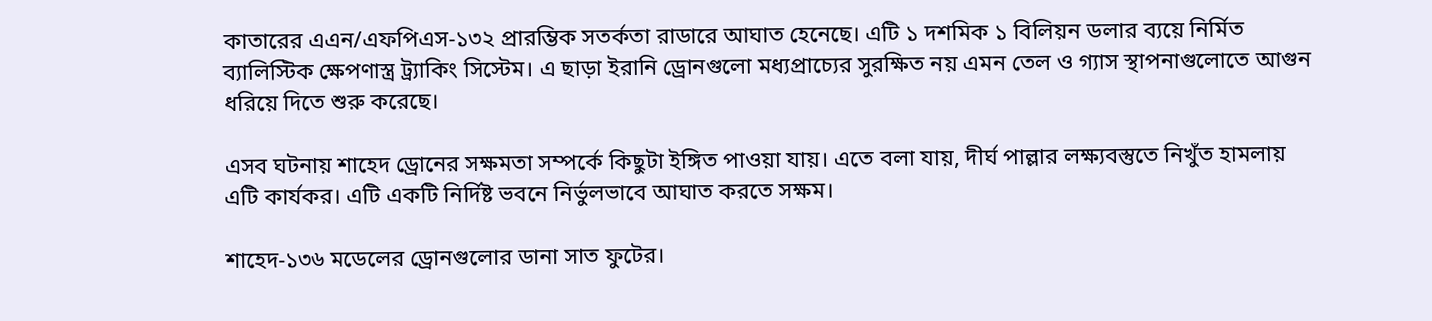কাতারের এএন/এফপিএস-১৩২ প্রারম্ভিক সতর্কতা রাডারে আঘাত হেনেছে। এটি ১ দশমিক ১ বিলিয়ন ডলার ব্যয়ে নির্মিত ব্যালিস্টিক ক্ষেপণাস্ত্র ট্র্যাকিং সিস্টেম। এ ছাড়া ইরানি ড্রোনগুলো মধ্যপ্রাচ্যের সুরক্ষিত নয় এমন তেল ও গ্যাস স্থাপনাগুলোতে আগুন ধরিয়ে দিতে শুরু করেছে।

এসব ঘটনায় শাহেদ ড্রোনের সক্ষমতা সম্পর্কে কিছুটা ইঙ্গিত পাওয়া যায়। এতে বলা যায়, দীর্ঘ পাল্লার লক্ষ্যবস্তুতে নিখুঁত হামলায় এটি কার্যকর। এটি একটি নির্দিষ্ট ভবনে নির্ভুলভাবে আঘাত করতে সক্ষম।

শাহেদ-১৩৬ মডেলের ড্রোনগুলোর ডানা সাত ফুটের।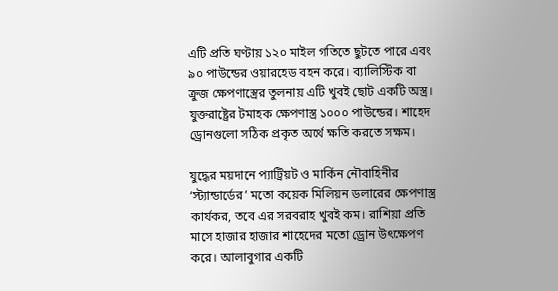এটি প্রতি ঘণ্টায় ১২০ মাইল গতিতে ছুটতে পারে এবং ৯০ পাউন্ডের ওয়ারহেড বহন করে। ব্যালিস্টিক বা ক্রুজ ক্ষেপণাস্ত্রের তুলনায় এটি খুবই ছোট একটি অস্ত্র। যুক্তরাষ্ট্রের টমাহক ক্ষেপণাস্ত্র ১০০০ পাউন্ডের। শাহেদ ড্রোনগুলো সঠিক প্রকৃত অর্থে ক্ষতি করতে সক্ষম।

যুদ্ধের ময়দানে প্যাট্রিয়ট ও মার্কিন নৌবাহিনীর ‘স্ট্যান্ডার্ডের’ মতো কয়েক মিলিয়ন ডলারের ক্ষেপণাস্ত্র কার্যকর, তবে এর সরবরাহ খুবই কম। রাশিয়া প্রতি মাসে হাজার হাজার শাহেদের মতো ড্রোন উৎক্ষেপণ করে। আলাবুগার একটি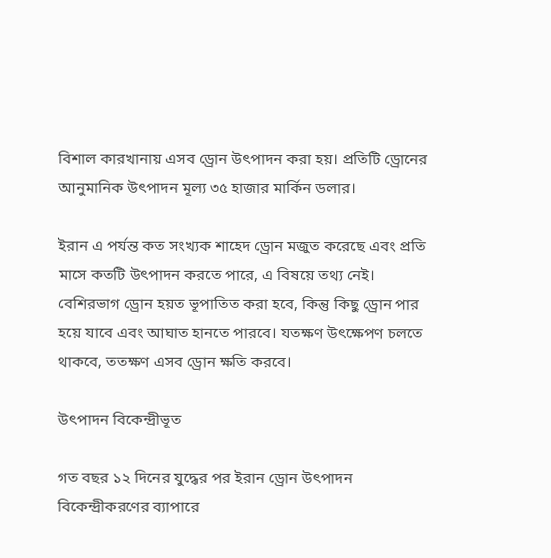বিশাল কারখানায় এসব ড্রোন উৎপাদন করা হয়। প্রতিটি ড্রোনের আনুমানিক উৎপাদন মূল্য ৩৫ হাজার মার্কিন ডলার।

ইরান এ পর্যন্ত কত সংখ্যক শাহেদ ড্রোন মজুত করেছে এবং প্রতি মাসে কতটি উৎপাদন করতে পারে, এ বিষয়ে তথ্য নেই। বেশিরভাগ ড্রোন হয়ত ভূপাতিত করা হবে, কিন্তু কিছু ড্রোন পার হয়ে যাবে এবং আঘাত হানতে পারবে। যতক্ষণ উৎক্ষেপণ চলতে থাকবে, ততক্ষণ এসব ড্রোন ক্ষতি করবে।

উৎপাদন বিকেন্দ্রীভূত

গত বছর ১২ দিনের যুদ্ধের পর ইরান ড্রোন উৎপাদন বিকেন্দ্রীকরণের ব্যাপারে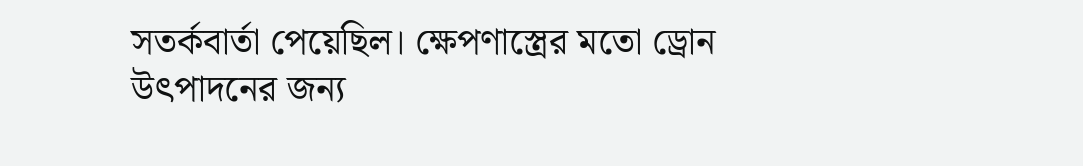সতর্কবার্তা পেয়েছিল। ক্ষেপণাস্ত্রের মতো ড্রোন উৎপাদনের জন্য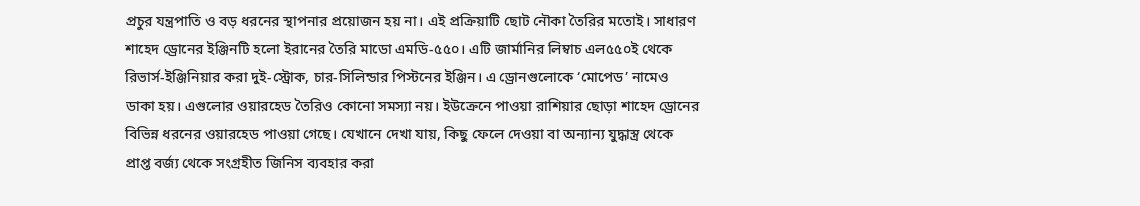প্রচুর যন্ত্রপাতি ও বড় ধরনের স্থাপনার প্রয়োজন হয় না। এই প্রক্রিয়াটি ছোট নৌকা তৈরির মতোই। সাধারণ শাহেদ ড্রোনের ইঞ্জিনটি হলো ইরানের তৈরি মাডো এমডি-৫৫০। এটি জার্মানির লিম্বাচ এল৫৫০ই থেকে রিভার্স-ইঞ্জিনিয়ার করা দুই-স্ট্রোক, চার-সিলিন্ডার পিস্টনের ইঞ্জিন। এ ড্রোনগুলোকে ‘মোপেড’ নামেও ডাকা হয়। এগুলোর ওয়ারহেড তৈরিও কোনো সমস্যা নয়। ইউক্রেনে পাওয়া রাশিয়ার ছোড়া শাহেদ ড্রোনের বিভিন্ন ধরনের ওয়ারহেড পাওয়া গেছে। যেখানে দেখা যায়, কিছু ফেলে দেওয়া বা অন্যান্য যুদ্ধাস্ত্র থেকে প্রাপ্ত বর্জ্য থেকে সংগ্রহীত জিনিস ব্যবহার করা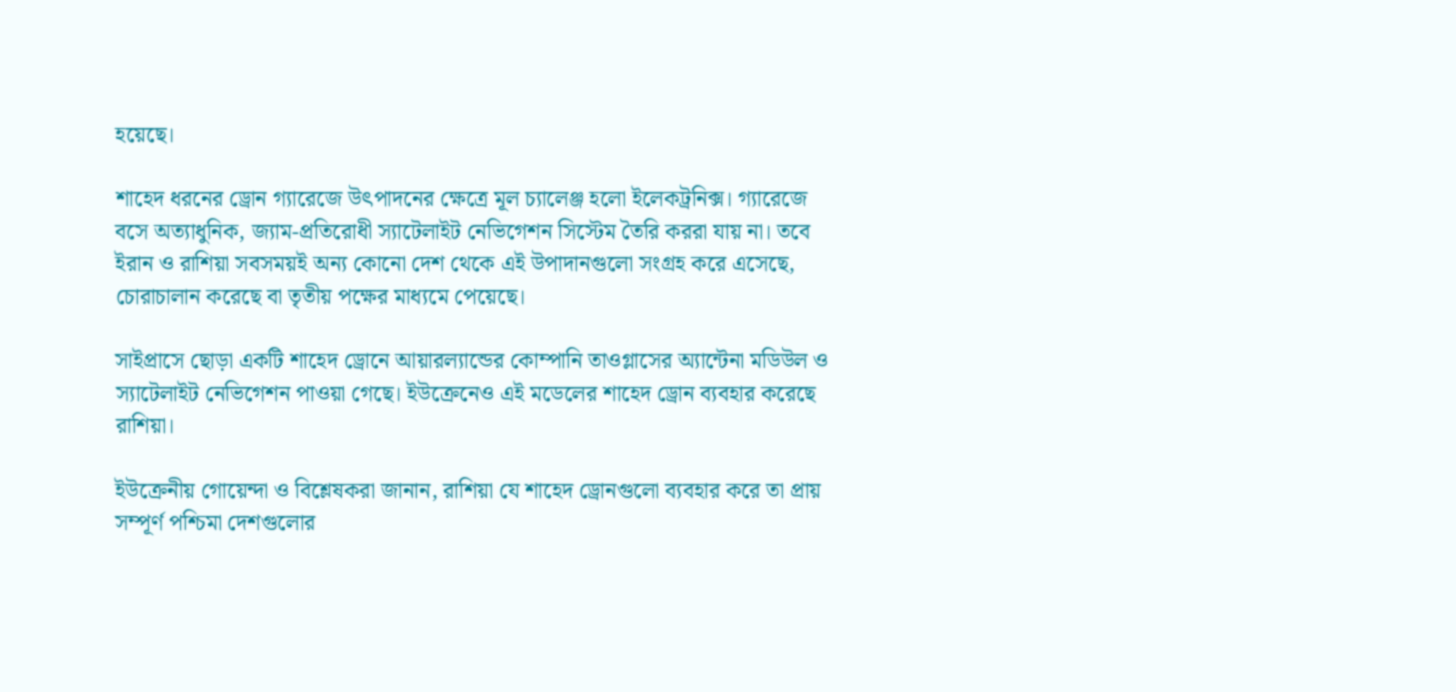হয়েছে।

শাহেদ ধরনের ড্রোন গ্যারেজে উৎপাদনের ক্ষেত্রে মূল চ্যালেঞ্জ হলো ইলেকট্রনিক্স। গ্যারেজে বসে অত্যাধুনিক, জ্যাম-প্রতিরোধী স্যাটেলাইট নেভিগেশন সিস্টেম তৈরি কররা যায় না। তবে ইরান ও রাশিয়া সবসময়ই অন্য কোনো দেশ থেকে এই উপাদানগুলো সংগ্রহ করে এসেছে, চোরাচালান করেছে বা তৃতীয় পক্ষের মাধ্যমে পেয়েছে।

সাইপ্রাসে ছোড়া একটি শাহেদ ড্রোনে আয়ারল্যান্ডের কোম্পানি তাওগ্লাসের অ্যান্টেনা মডিউল ও স্যাটেলাইট নেভিগেশন পাওয়া গেছে। ইউক্রেনেও এই মডেলের শাহেদ ড্রোন ব্যবহার করেছে রাশিয়া।

ইউক্রেনীয় গোয়েন্দা ও বিশ্লেষকরা জানান, রাশিয়া যে শাহেদ ড্রোনগুলো ব্যবহার করে তা প্রায় সম্পূর্ণ পশ্চিমা দেশগুলোর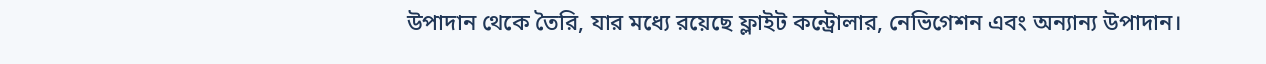উপাদান থেকে তৈরি, যার মধ্যে রয়েছে ফ্লাইট কন্ট্রোলার, নেভিগেশন এবং অন্যান্য উপাদান।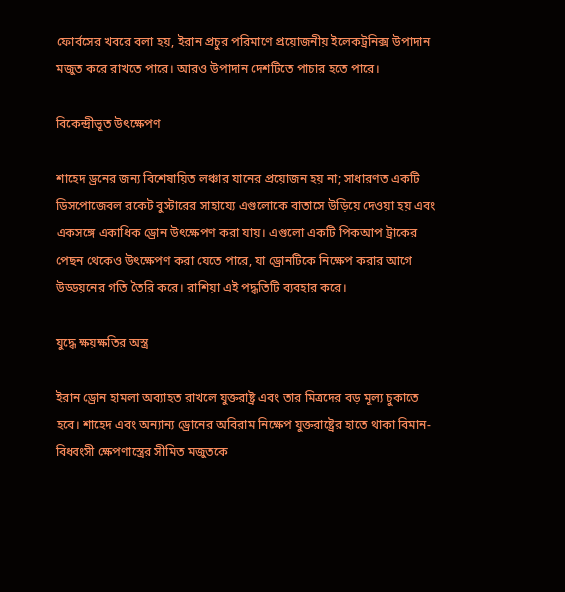ফোর্বসের খবরে বলা হয়, ইরান প্রচুর পরিমাণে প্রয়োজনীয় ইলেকট্রনিক্স উপাদান মজুত করে রাখতে পারে। আরও উপাদান দেশটিতে পাচার হতে পারে।

বিকেন্দ্রীভূত উৎক্ষেপণ

শাহেদ ড্রনের জন্য বিশেষায়িত লঞ্চার যানের প্রয়োজন হয় না; সাধারণত একটি ডিসপোজেবল রকেট বুস্টারের সাহায্যে এগুলোকে বাতাসে উড়িয়ে দেওয়া হয় এবং একসঙ্গে একাধিক ড্রোন উৎক্ষেপণ করা যায়। এগুলো একটি পিকআপ ট্রাকের পেছন থেকেও উৎক্ষেপণ করা যেতে পারে, যা ড্রোনটিকে নিক্ষেপ করার আগে উড্ডয়নের গতি তৈরি করে। রাশিয়া এই পদ্ধতিটি ব্যবহার করে।

যুদ্ধে ক্ষয়ক্ষতির অস্ত্র

ইরান ড্রোন হামলা অব্যাহত রাখলে যুক্তরাষ্ট্র এবং তার মিত্রদের বড় মূল্য চুকাতে হবে। শাহেদ এবং অন্যান্য ড্রোনের অবিরাম নিক্ষেপ যুক্তরাষ্ট্রের হাতে থাকা বিমান-বিধ্বংসী ক্ষেপণাস্ত্রের সীমিত মজুতকে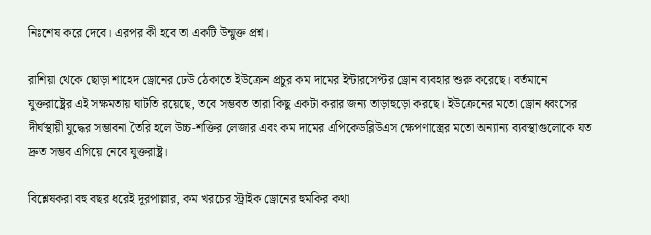নিঃশেষ করে দেবে। এরপর কী হবে তা একটি উন্মুক্ত প্রশ্ন।

রাশিয়া থেকে ছোড়া শাহেদ ড্রোনের ঢেউ ঠেকাতে ইউক্রেন প্রচুর কম দামের ইন্টারসেপ্টর ড্রোন ব্যবহার শুরু করেছে। বর্তমানে যুক্তরাষ্ট্রের এই সক্ষমতায় ঘাটতি রয়েছে, তবে সম্ভবত তারা কিছু একটা করার জন্য তাড়াহুড়ো করছে। ইউক্রেনের মতো ড্রোন ধ্বংসের দীর্ঘস্থায়ী যুদ্ধের সম্ভাবনা তৈরি হলে উচ্চ-শক্তির লেজার এবং কম দামের এপিকেডব্লিউএস ক্ষেপণাস্ত্রের মতো অন্যান্য ব্যবস্থাগুলোকে যত দ্রুত সম্ভব এগিয়ে নেবে যুক্তরাষ্ট্র।

বিশ্লেষকরা বহু বছর ধরেই দূরপাল্লার, কম খরচের স্ট্রাইক ড্রোনের হুমকির কথা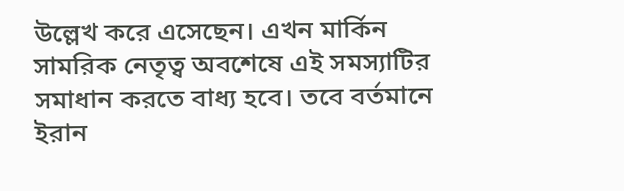উল্লেখ করে এসেছেন। এখন মার্কিন সামরিক নেতৃত্ব অবশেষে এই সমস্যাটির সমাধান করতে বাধ্য হবে। তবে বর্তমানে ইরান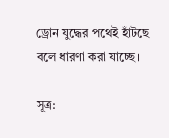ড্রোন যুদ্ধের পথেই হাঁটছে বলে ধারণা করা যাচ্ছে।

সূত্র: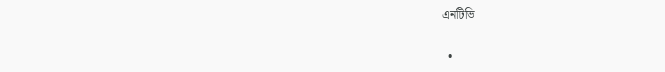এনটিভি

  •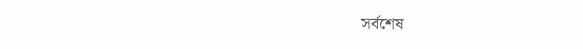সর্বশেষ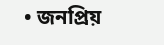• জনপ্রিয়